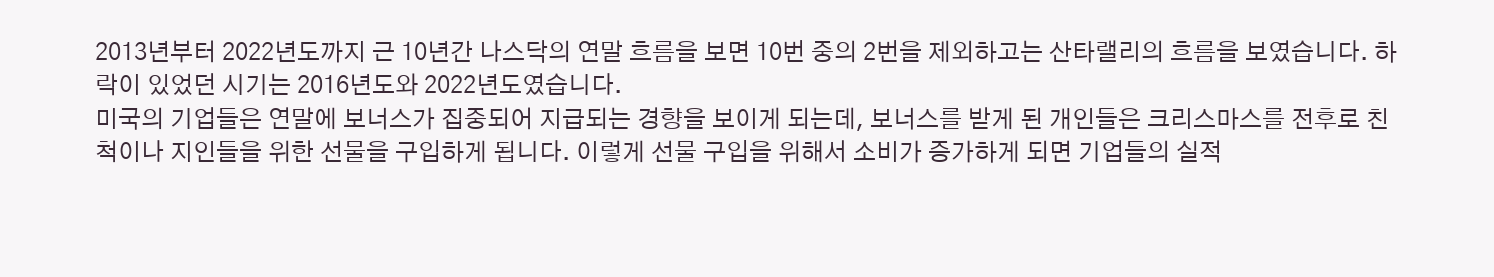2013년부터 2022년도까지 근 10년간 나스닥의 연말 흐름을 보면 10번 중의 2번을 제외하고는 산타랠리의 흐름을 보였습니다. 하락이 있었던 시기는 2016년도와 2022년도였습니다.
미국의 기업들은 연말에 보너스가 집중되어 지급되는 경향을 보이게 되는데, 보너스를 받게 된 개인들은 크리스마스를 전후로 친척이나 지인들을 위한 선물을 구입하게 됩니다. 이렇게 선물 구입을 위해서 소비가 증가하게 되면 기업들의 실적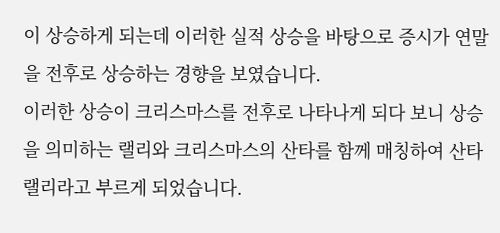이 상승하게 되는데 이러한 실적 상승을 바탕으로 증시가 연말을 전후로 상승하는 경향을 보였습니다.
이러한 상승이 크리스마스를 전후로 나타나게 되다 보니 상승을 의미하는 랠리와 크리스마스의 산타를 함께 매칭하여 산타랠리라고 부르게 되었습니다.